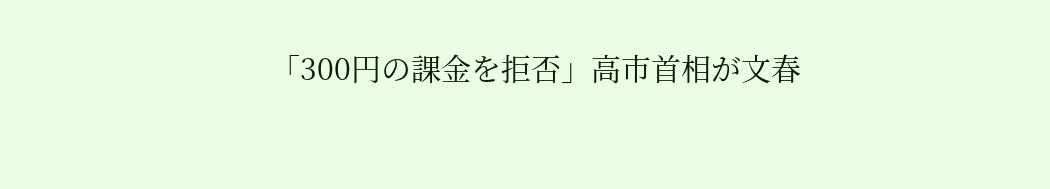「300円の課金を拒否」高市首相が文春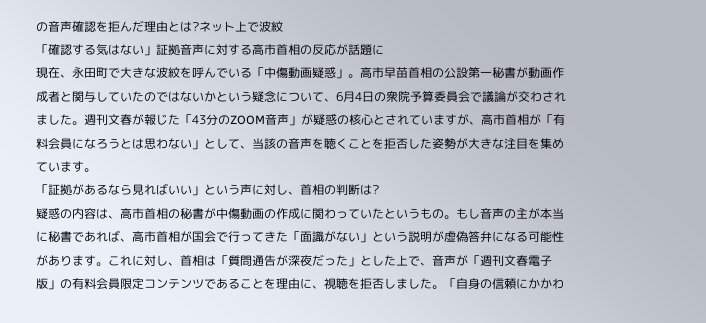の音声確認を拒んだ理由とは?ネット上で波紋
「確認する気はない」証拠音声に対する高市首相の反応が話題に
現在、永田町で大きな波紋を呼んでいる「中傷動画疑惑」。高市早苗首相の公設第一秘書が動画作成者と関与していたのではないかという疑念について、6月4日の衆院予算委員会で議論が交わされました。週刊文春が報じた「43分のZOOM音声」が疑惑の核心とされていますが、高市首相が「有料会員になろうとは思わない」として、当該の音声を聴くことを拒否した姿勢が大きな注目を集めています。
「証拠があるなら見ればいい」という声に対し、首相の判断は?
疑惑の内容は、高市首相の秘書が中傷動画の作成に関わっていたというもの。もし音声の主が本当に秘書であれば、高市首相が国会で行ってきた「面識がない」という説明が虚偽答弁になる可能性があります。これに対し、首相は「質問通告が深夜だった」とした上で、音声が「週刊文春電子版」の有料会員限定コンテンツであることを理由に、視聴を拒否しました。「自身の信頼にかかわ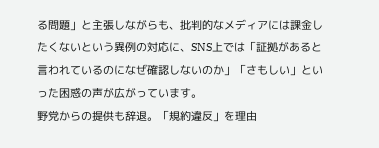る問題」と主張しながらも、批判的なメディアには課金したくないという異例の対応に、SNS上では「証拠があると言われているのになぜ確認しないのか」「さもしい」といった困惑の声が広がっています。
野党からの提供も辞退。「規約違反」を理由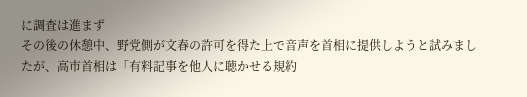に調査は進まず
その後の休憩中、野党側が文春の許可を得た上で音声を首相に提供しようと試みましたが、高市首相は「有料記事を他人に聴かせる規約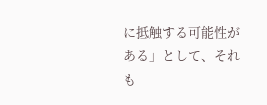に抵触する可能性がある」として、それも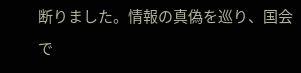断りました。情報の真偽を巡り、国会で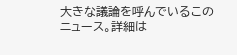大きな議論を呼んでいるこのニュース。詳細は